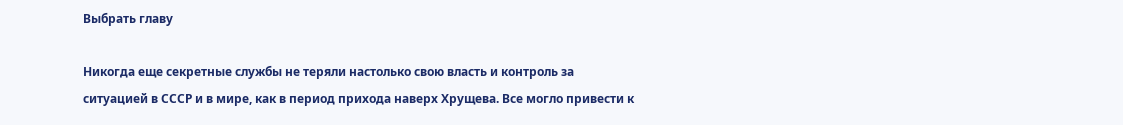Выбрать главу

Никогда еще секретные службы не теряли настолько свою власть и контроль за ситуацией в СССР и в мире, как в период прихода наверх Хрущева. Все могло привести к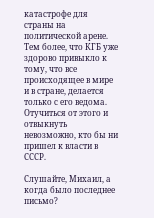катастрофе для страны на политической арене. Тем более, что КГБ уже здорово привыкло к тому, что все происходящее в мире и в стране, делается только с его ведома. Отучиться от этого и отвыкнуть невозможно, кто бы ни пришел к власти в СССР.

Слушайте, Михаил, а когда было последнее письмо?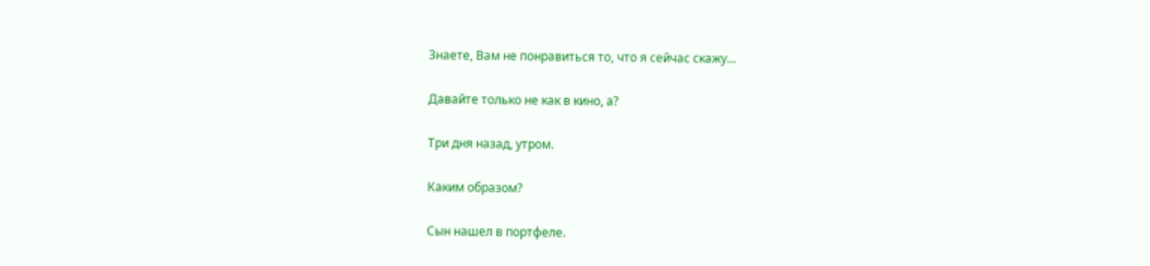Знаете, Вам не понравиться то, что я сейчас скажу...

Давайте только не как в кино, а?

Три дня назад, утром.

Каким образом?

Сын нашел в портфеле.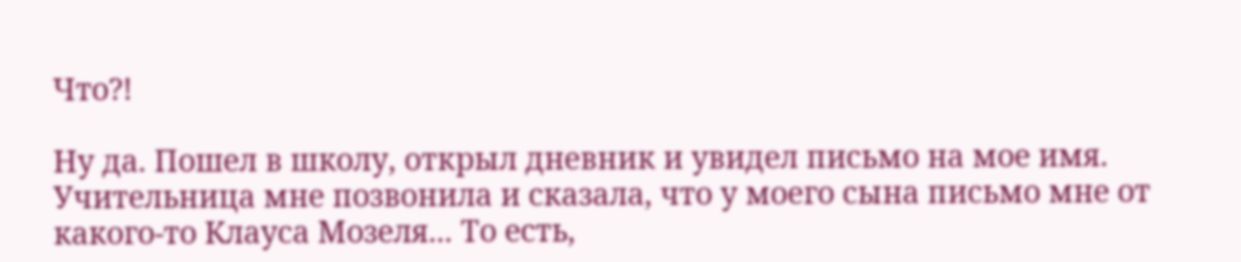Что?!

Ну да. Пошел в школу, открыл дневник и увидел письмо на мое имя. Учительница мне позвонила и сказала, что у моего сына письмо мне от какого-то Клауса Мозеля... То есть,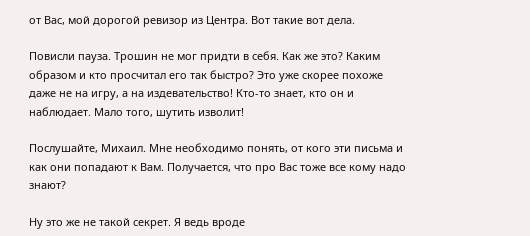от Вас, мой дорогой ревизор из Центра. Вот такие вот дела.

Повисли пауза. Трошин не мог придти в себя. Как же это? Каким образом и кто просчитал его так быстро? Это уже скорее похоже даже не на игру, а на издевательство! Кто-то знает, кто он и наблюдает. Мало того, шутить изволит!

Послушайте, Михаил. Мне необходимо понять, от кого эти письма и как они попадают к Вам. Получается, что про Вас тоже все кому надо знают?

Ну это же не такой секрет. Я ведь вроде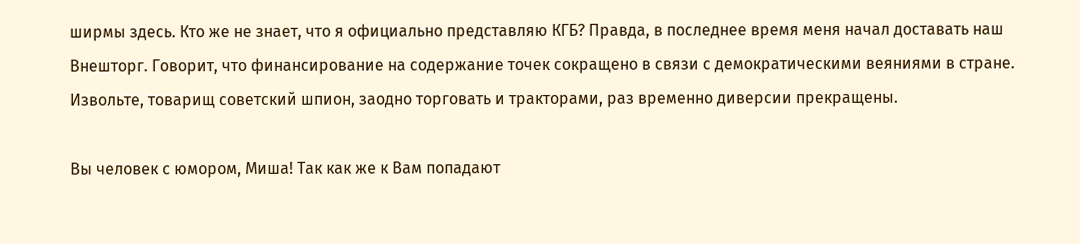ширмы здесь. Кто же не знает, что я официально представляю КГБ? Правда, в последнее время меня начал доставать наш Внешторг. Говорит, что финансирование на содержание точек сокращено в связи с демократическими веяниями в стране. Извольте, товарищ советский шпион, заодно торговать и тракторами, раз временно диверсии прекращены.

Вы человек с юмором, Миша! Так как же к Вам попадают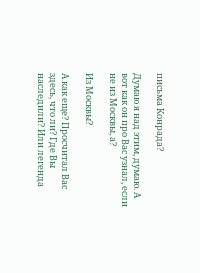письма Конрада?

Думаю я над этим, думаю. А вот как он про Вас узнал, если не из Москвы, а?

Из Москвы?

А как еще? Просчитал Вас здесь, что ли? Где Вы наследили? Или легенда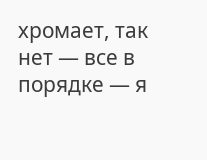хромает, так нет — все в порядке — я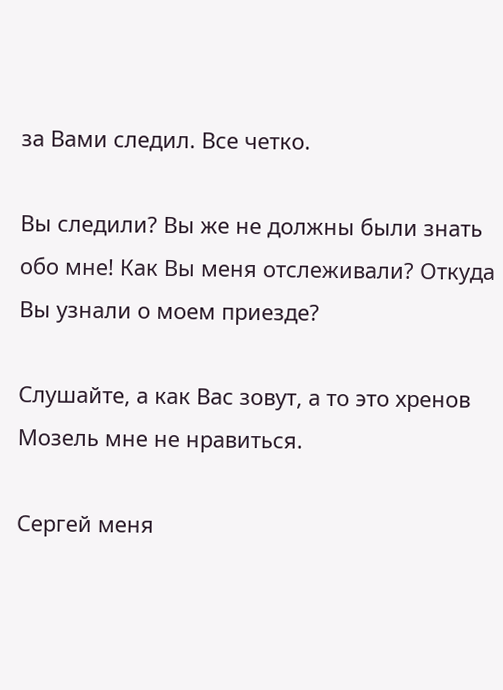за Вами следил. Все четко.

Вы следили? Вы же не должны были знать обо мне! Как Вы меня отслеживали? Откуда Вы узнали о моем приезде?

Слушайте, а как Вас зовут, а то это хренов Мозель мне не нравиться.

Сергей меня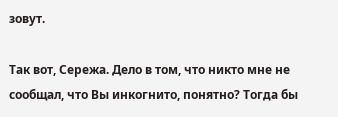зовут.

Так вот, Сережа. Дело в том, что никто мне не сообщал, что Вы инкогнито, понятно? Тогда бы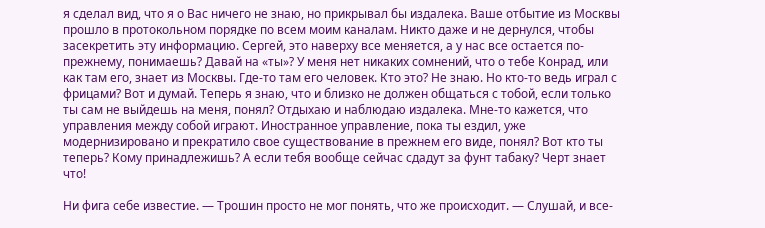я сделал вид, что я о Вас ничего не знаю, но прикрывал бы издалека. Ваше отбытие из Москвы прошло в протокольном порядке по всем моим каналам. Никто даже и не дернулся, чтобы засекретить эту информацию. Сергей, это наверху все меняется, а у нас все остается по-прежнему, понимаешь? Давай на «ты»? У меня нет никаких сомнений, что о тебе Конрад, или как там его, знает из Москвы. Где-то там его человек. Кто это? Не знаю. Но кто-то ведь играл с фрицами? Вот и думай. Теперь я знаю, что и близко не должен общаться с тобой, если только ты сам не выйдешь на меня, понял? Отдыхаю и наблюдаю издалека. Мне-то кажется, что управления между собой играют. Иностранное управление, пока ты ездил, уже модернизировано и прекратило свое существование в прежнем его виде, понял? Вот кто ты теперь? Кому принадлежишь? А если тебя вообще сейчас сдадут за фунт табаку? Черт знает что!

Ни фига себе известие. — Трошин просто не мог понять, что же происходит. — Слушай, и все-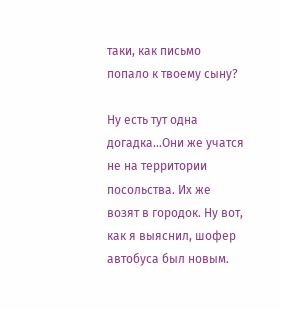таки, как письмо попало к твоему сыну?

Ну есть тут одна догадка...Они же учатся не на территории посольства. Их же возят в городок. Ну вот, как я выяснил, шофер автобуса был новым.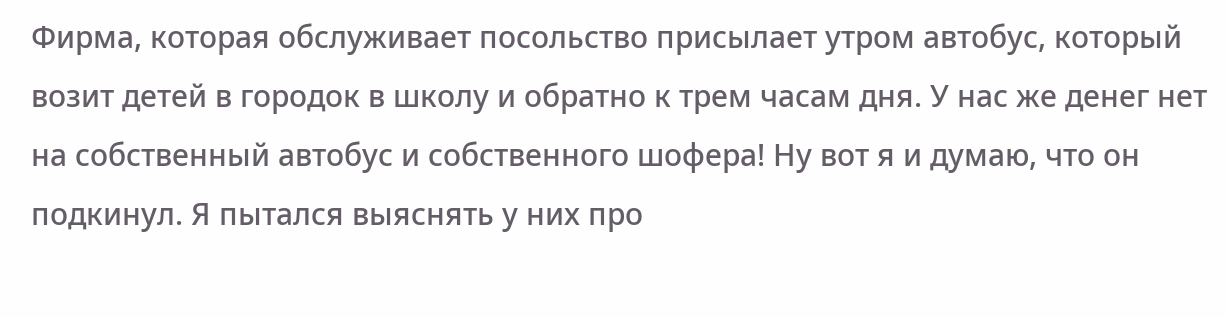Фирма, которая обслуживает посольство присылает утром автобус, который возит детей в городок в школу и обратно к трем часам дня. У нас же денег нет на собственный автобус и собственного шофера! Ну вот я и думаю, что он подкинул. Я пытался выяснять у них про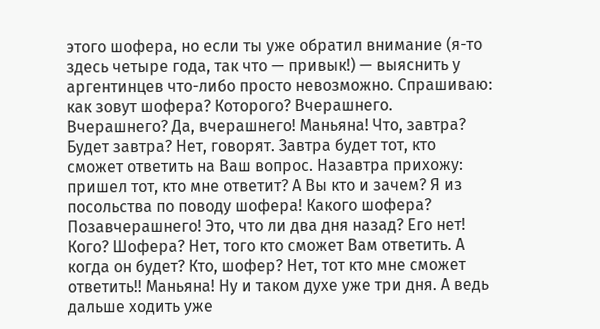этого шофера, но если ты уже обратил внимание (я-то здесь четыре года, так что — привык!) — выяснить у аргентинцев что-либо просто невозможно. Спрашиваю: как зовут шофера? Которого? Вчерашнего. Вчерашнего? Да, вчерашнего! Маньяна! Что, завтра? Будет завтра? Нет, говорят. Завтра будет тот, кто сможет ответить на Ваш вопрос. Назавтра прихожу: пришел тот, кто мне ответит? А Вы кто и зачем? Я из посольства по поводу шофера! Какого шофера? Позавчерашнего! Это, что ли два дня назад? Его нет! Кого? Шофера? Нет, того кто сможет Вам ответить. А когда он будет? Кто, шофер? Нет, тот кто мне сможет ответить!! Маньяна! Ну и таком духе уже три дня. А ведь дальше ходить уже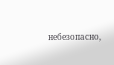небезопасно,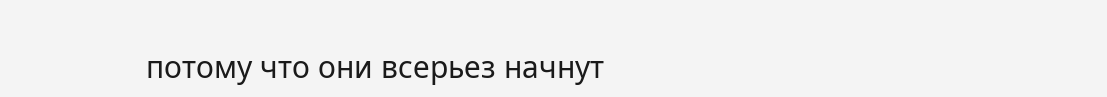потому что они всерьез начнут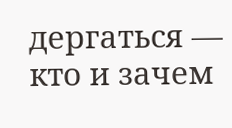дергаться — кто и зачем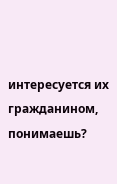интересуется их гражданином, понимаешь?